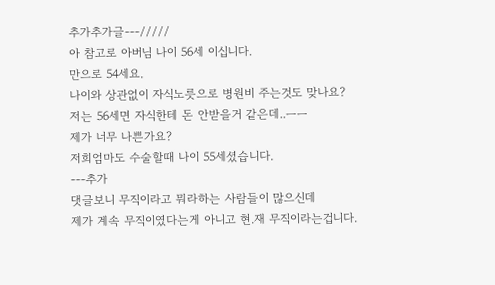추가추가글---/////
아 참고로 아버님 나이 56세 이십니다.
만으로 54세요.
나이와 상관없이 자식노릇으로 병원비 주는것도 맞나요?
저는 56세면 자식한테 돈 안받을거 같은데..ㅡㅡ
제가 너무 나쁜가요?
저희엄마도 수술할때 나이 55세셨습니다.
---추가
댓글보니 무직이라고 뭐라하는 사람들이 많으신데
제가 계속 무직이였다는게 아니고 현.재 무직이라는겁니다.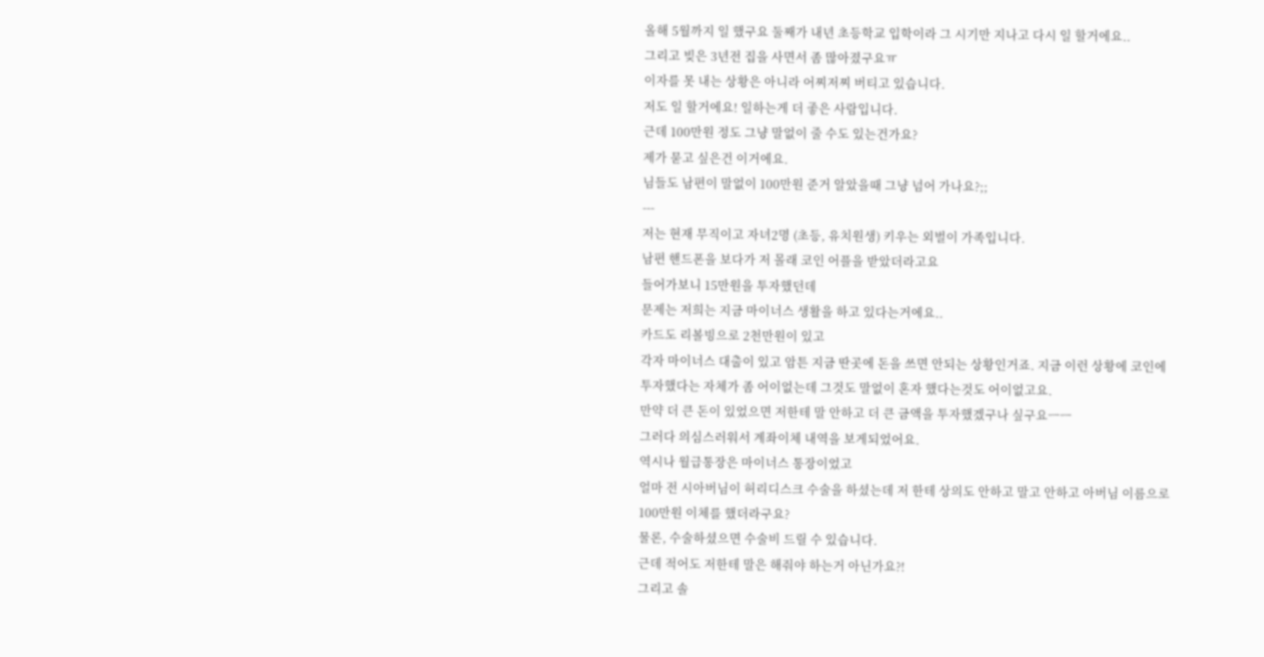올해 5월까지 일 했구요 둘째가 내년 초등학교 입학이라 그 시기만 지나고 다시 일 할거에요..
그리고 빚은 3년전 집을 사면서 좀 많아졌구요ㅠ
이자를 못 내는 상황은 아니라 어찌저찌 버티고 있습니다.
저도 일 할거에요! 일하는게 더 좋은 사람입니다.
근데 100만원 정도 그냥 말없이 줄 수도 있는건가요?
제가 묻고 싶은건 이거에요.
님들도 남편이 말없이 100만원 준거 알았을때 그냥 넘어 가나요?;;
---
저는 현재 무직이고 자녀2명 (초등, 유치원생) 키우는 외벌이 가족입니다.
남편 핸드폰을 보다가 저 몰래 코인 어플을 받았더라고요
들어가보니 15만원을 투자했던데
문제는 저희는 지금 마이너스 생활을 하고 있다는거에요..
카드도 리볼빙으로 2천만원이 있고
각자 마이너스 대출이 있고 암튼 지금 딴곳에 돈을 쓰면 안되는 상황인거죠. 지금 이런 상황에 코인에 투자했다는 자체가 좀 어이없는데 그것도 말없이 혼자 했다는것도 어이없고요.
만약 더 큰 돈이 있었으면 저한테 말 안하고 더 큰 금액을 투자했겠구나 싶구요ㅡㅡ
그러다 의심스러워서 계좌이체 내역을 보게되었어요.
역시나 월급통장은 마이너스 통장이었고
얼마 전 시아버님이 허리디스크 수술을 하셨는데 저 한테 상의도 안하고 말고 안하고 아버님 이름으로 100만원 이체를 했더라구요?
물론, 수술하셨으면 수술비 드릴 수 있습니다.
근데 적어도 저한테 말은 해줘야 하는거 아닌가요?!
그리고 솔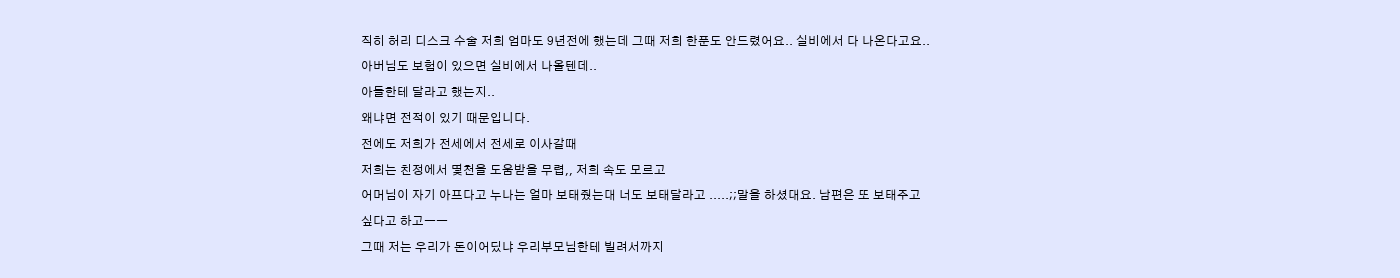직히 허리 디스크 수술 저희 엄마도 9년전에 했는데 그때 저희 한푼도 안드렸어요.. 실비에서 다 나온다고요..
아버님도 보험이 있으면 실비에서 나올텐데..
아들한테 달라고 했는지..
왜냐면 전적이 있기 때문입니다.
전에도 저희가 전세에서 전세로 이사갈때
저희는 친정에서 몇천을 도움받을 무렵,, 저희 속도 모르고
어머님이 자기 아프다고 누나는 얼마 보태줬는대 너도 보태달라고 .....;;말을 하셨대요. 남편은 또 보태주고 싶다고 하고ㅡㅡ
그때 저는 우리가 돈이어딨냐 우리부모님한테 빌려서까지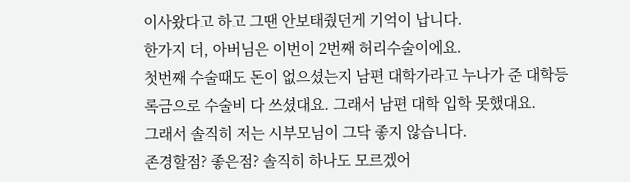이사왔다고 하고 그땐 안보태줬던게 기억이 납니다.
한가지 더, 아버님은 이번이 2번째 허리수술이에요.
첫번째 수술때도 돈이 없으셨는지 남편 대학가라고 누나가 준 대학등록금으로 수술비 다 쓰셨대요. 그래서 남편 대학 입학 못했대요.
그래서 솔직히 저는 시부모님이 그닥 좋지 않습니다.
존경할점? 좋은점? 솔직히 하나도 모르겠어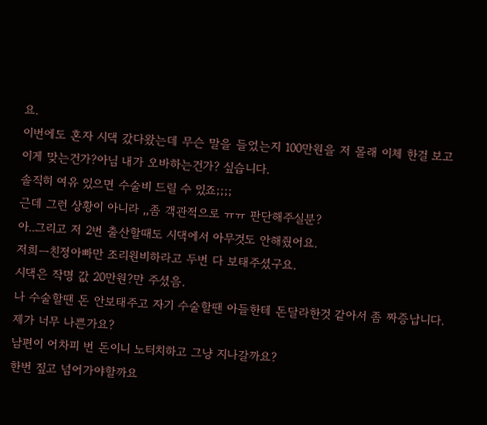요.
이번에도 혼자 시댁 갔다왔는데 무슨 말을 들었는지 100만원을 저 몰래 이체 한걸 보고 이게 맞는건가?아님 내가 오바하는건가? 싶습니다.
솔직히 여유 있으면 수술비 드릴 수 있죠;;;;
근데 그런 상황이 아니라 ,,좀 객관적으로 ㅠㅠ 판단해주실분?
아..그리고 저 2번 출산할때도 시댁에서 아무것도 안해줬어요.
저희ㅡ친정아빠만 조리원비하라고 두번 다 보태주셨구요.
시댁은 작명 값 20만원?만 주셨음.
나 수술할땐 돈 안보태주고 자기 수술할땐 아들한테 돈달라한것 같아서 좀 짜증납니다.
제가 너무 나쁜가요?
남편이 어차피 번 돈이니 노터치하고 그냥 지나갈까요?
한번 짚고 넘어가야할까요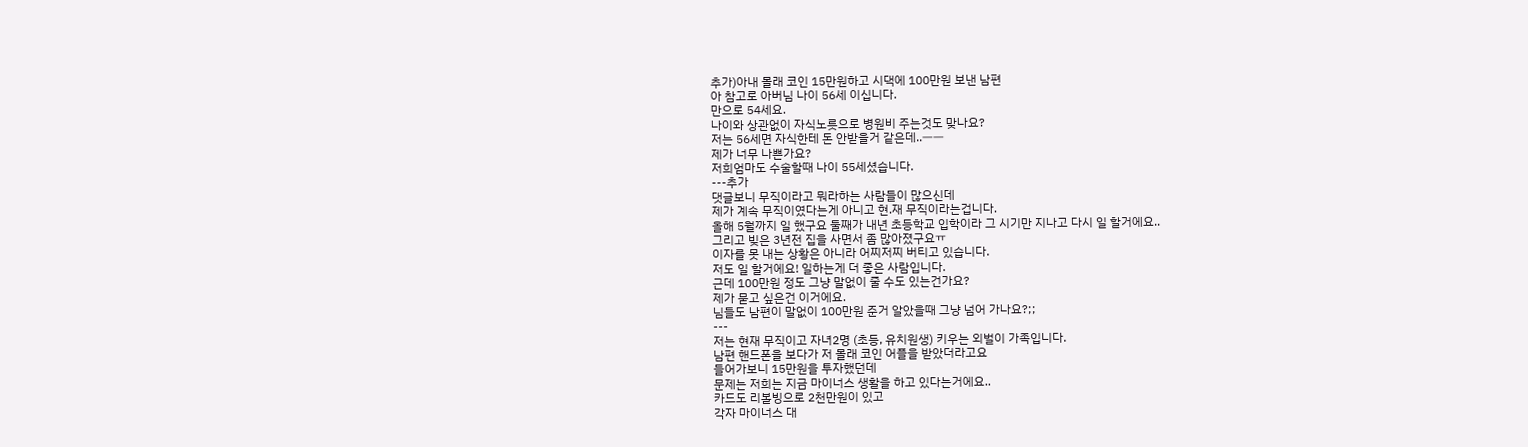추가)아내 몰래 코인 15만원하고 시댁에 100만원 보낸 남편
아 참고로 아버님 나이 56세 이십니다.
만으로 54세요.
나이와 상관없이 자식노릇으로 병원비 주는것도 맞나요?
저는 56세면 자식한테 돈 안받을거 같은데..ㅡㅡ
제가 너무 나쁜가요?
저희엄마도 수술할때 나이 55세셨습니다.
---추가
댓글보니 무직이라고 뭐라하는 사람들이 많으신데
제가 계속 무직이였다는게 아니고 현.재 무직이라는겁니다.
올해 5월까지 일 했구요 둘째가 내년 초등학교 입학이라 그 시기만 지나고 다시 일 할거에요..
그리고 빚은 3년전 집을 사면서 좀 많아졌구요ㅠ
이자를 못 내는 상황은 아니라 어찌저찌 버티고 있습니다.
저도 일 할거에요! 일하는게 더 좋은 사람입니다.
근데 100만원 정도 그냥 말없이 줄 수도 있는건가요?
제가 묻고 싶은건 이거에요.
님들도 남편이 말없이 100만원 준거 알았을때 그냥 넘어 가나요?;;
---
저는 현재 무직이고 자녀2명 (초등, 유치원생) 키우는 외벌이 가족입니다.
남편 핸드폰을 보다가 저 몰래 코인 어플을 받았더라고요
들어가보니 15만원을 투자했던데
문제는 저희는 지금 마이너스 생활을 하고 있다는거에요..
카드도 리볼빙으로 2천만원이 있고
각자 마이너스 대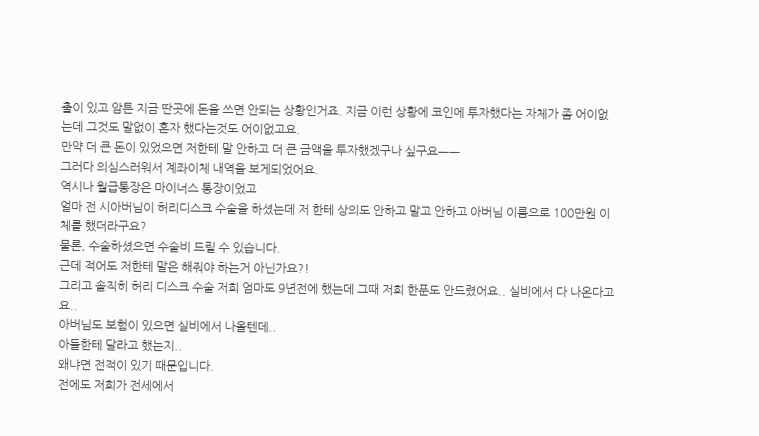출이 있고 암튼 지금 딴곳에 돈을 쓰면 안되는 상황인거죠. 지금 이런 상황에 코인에 투자했다는 자체가 좀 어이없는데 그것도 말없이 혼자 했다는것도 어이없고요.
만약 더 큰 돈이 있었으면 저한테 말 안하고 더 큰 금액을 투자했겠구나 싶구요ㅡㅡ
그러다 의심스러워서 계좌이체 내역을 보게되었어요.
역시나 월급통장은 마이너스 통장이었고
얼마 전 시아버님이 허리디스크 수술을 하셨는데 저 한테 상의도 안하고 말고 안하고 아버님 이름으로 100만원 이체를 했더라구요?
물론, 수술하셨으면 수술비 드릴 수 있습니다.
근데 적어도 저한테 말은 해줘야 하는거 아닌가요?!
그리고 솔직히 허리 디스크 수술 저희 엄마도 9년전에 했는데 그때 저희 한푼도 안드렸어요.. 실비에서 다 나온다고요..
아버님도 보험이 있으면 실비에서 나올텐데..
아들한테 달라고 했는지..
왜냐면 전적이 있기 때문입니다.
전에도 저희가 전세에서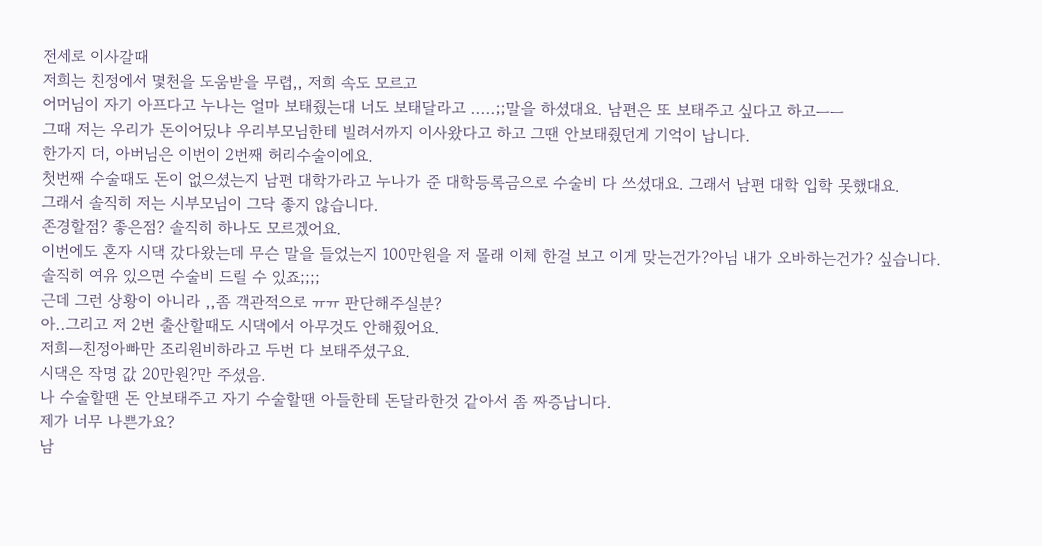전세로 이사갈때
저희는 친정에서 몇천을 도움받을 무렵,, 저희 속도 모르고
어머님이 자기 아프다고 누나는 얼마 보태줬는대 너도 보태달라고 .....;;말을 하셨대요. 남편은 또 보태주고 싶다고 하고ㅡㅡ
그때 저는 우리가 돈이어딨냐 우리부모님한테 빌려서까지 이사왔다고 하고 그땐 안보태줬던게 기억이 납니다.
한가지 더, 아버님은 이번이 2번째 허리수술이에요.
첫번째 수술때도 돈이 없으셨는지 남편 대학가라고 누나가 준 대학등록금으로 수술비 다 쓰셨대요. 그래서 남편 대학 입학 못했대요.
그래서 솔직히 저는 시부모님이 그닥 좋지 않습니다.
존경할점? 좋은점? 솔직히 하나도 모르겠어요.
이번에도 혼자 시댁 갔다왔는데 무슨 말을 들었는지 100만원을 저 몰래 이체 한걸 보고 이게 맞는건가?아님 내가 오바하는건가? 싶습니다.
솔직히 여유 있으면 수술비 드릴 수 있죠;;;;
근데 그런 상황이 아니라 ,,좀 객관적으로 ㅠㅠ 판단해주실분?
아..그리고 저 2번 출산할때도 시댁에서 아무것도 안해줬어요.
저희ㅡ친정아빠만 조리원비하라고 두번 다 보태주셨구요.
시댁은 작명 값 20만원?만 주셨음.
나 수술할땐 돈 안보태주고 자기 수술할땐 아들한테 돈달라한것 같아서 좀 짜증납니다.
제가 너무 나쁜가요?
남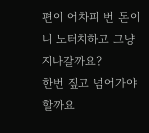편이 어차피 번 돈이니 노터치하고 그냥 지나갈까요?
한번 짚고 넘어가야할까요